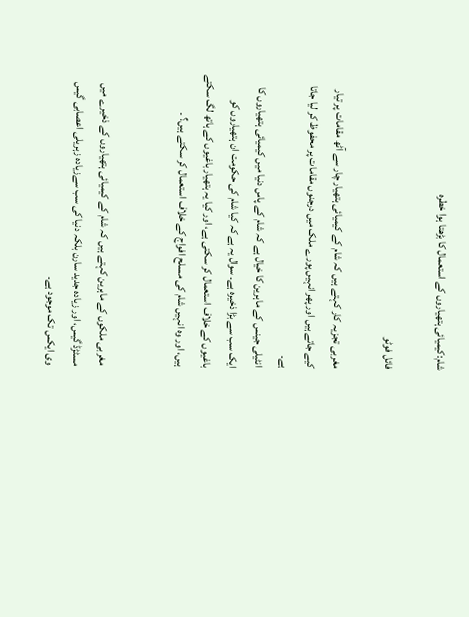شام:کیمیائی ہتھیاروں کے استعمال کا بڑھتا ہوا خطرہ

فائل فوٹو

مغربی تجزیہ کار کہتے ہیں کہ شام کے کیمیائی ہتھیار چار سے آٹھ مقامات پر تیار کیے جاتے ہیں اور پھر انہیں پورے ملک میں درجنوں مقامات پر محفوظ کر لیا جاتا ہے۔
انٹیلی جینس کے ماہرین کا خیال ہے کہ شام کے پاس دنیا میں کیمیائی ہتھیاروں کا ایک سب سے بڑا ذخیرہ ہے۔ سوال یہ ہے کہ کیا شام کی حکومت ان ہتھیاروں کو باغیوں کے خلاف استعمال کر سکتی ہے، اور کیا یہ ہتھیار باغیوں کے ہاتھ لگ سکتے ہیں، اور وہ انہیں شام کی مسلح افواج کے خلاف استعمال کر سکتے ہیں؟ ۔


مغربی ملکوں کے ماہرین کہتے ہیں کہ شام کے کیمیائی ہتھیاروں کے ذخیرے میں مسٹڑڈ گیس، اور زیادہ جدید سارن بلکہ دنیا کی سب سےزیادہ زہریلی اعصابی گیس وی ایکس تک موجود ہے۔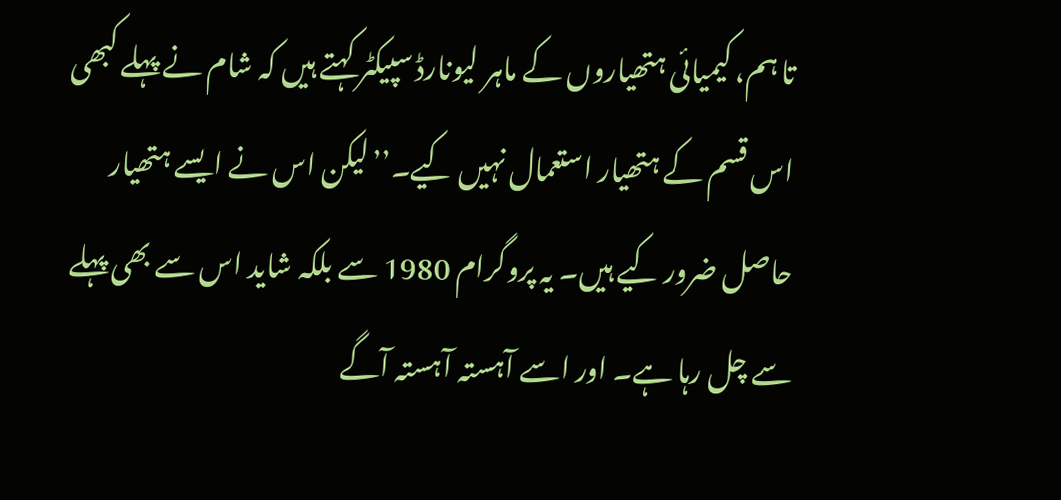تا ہم، کیمیائی ہتھیاروں کے ماہر لیونارڈ سپیکٹر کہتے ہیں کہ شام نے پہلے کبھی اس قسم کے ہتھیار استعمال نہیں کیے۔’’لیکن اس نے ایسے ہتھیار حاصل ضرور کیے ہیں۔ یہ پروگرام 1980 سے بلکہ شاید اس سے بھی پہلے سے چل رہا ہے۔ اور اسے آہستہ آہستہ آگے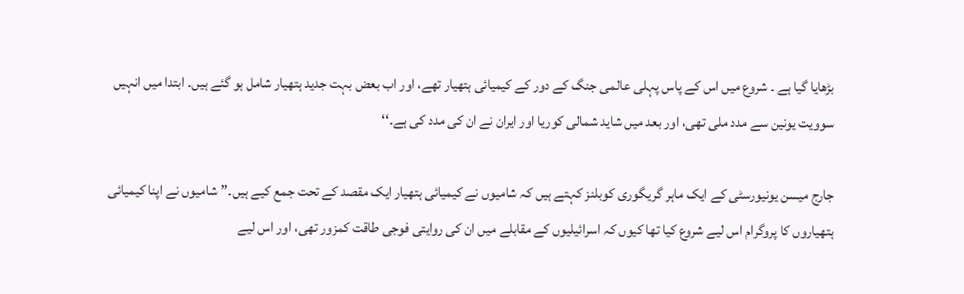بڑھایا گیا ہے ۔ شروع میں اس کے پاس پہلی عالمی جنگ کے دور کے کیمیائی ہتھیار تھے، اور اب بعض بہت جدید ہتھیار شامل ہو گئے ہیں۔ ابتدا میں انہیں سوویت یونین سے مدد ملی تھی، اور بعد میں شاید شمالی کوریا اور ایران نے ان کی مدد کی ہے۔‘‘

جارج میسن یونیورسٹی کے ایک ماہر گریگوری کوبلنز کہتے ہیں کہ شامیوں نے کیمیائی ہتھیار ایک مقصد کے تحت جمع کیے ہیں۔’’ شامیوں نے اپنا کیمیائی ہتھیاروں کا پروگرام اس لیے شروع کیا تھا کیوں کہ اسرائیلیوں کے مقابلے میں ان کی روایتی فوجی طاقت کمزور تھی، اور اس لیے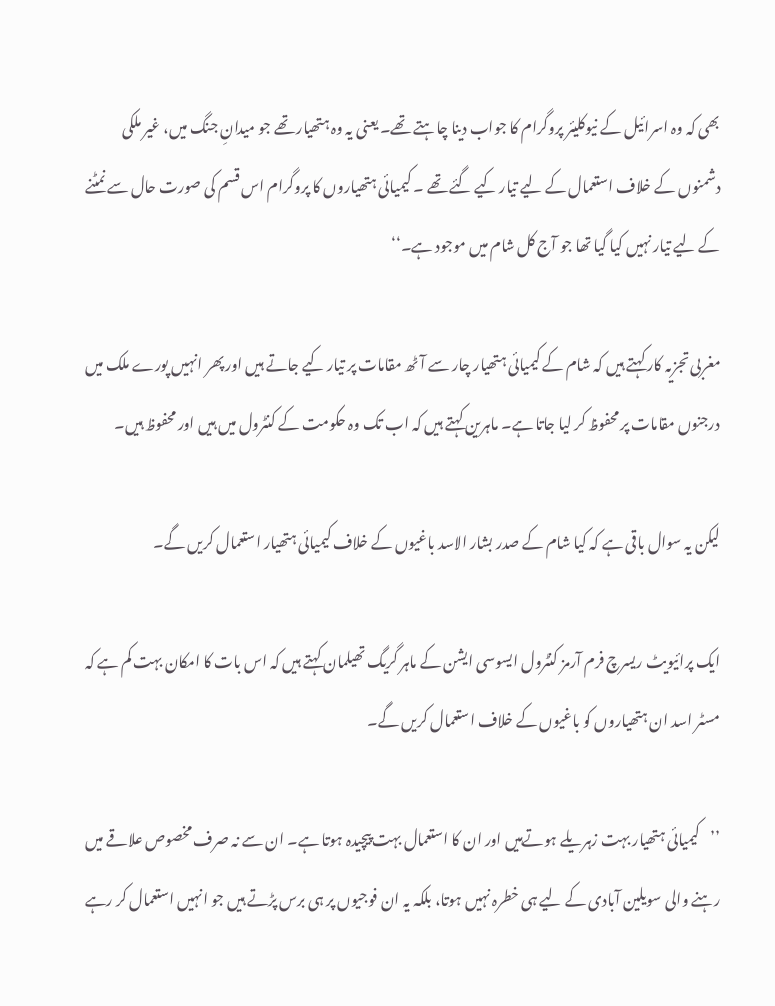بھی کہ وہ اسرائیل کے نیوکلیئر پروگرام کا جواب دینا چاہتے تھے۔ یعنی یہ وہ ہتھیار تھے جو میدانِ جنگ میں، غیر ملکی دشمنوں کے خلاف استعمال کے لیے تیار کیے گئے تھے ۔ کیمیائی ہتھیاروں کا پروگرام اس قسم کی صورت حال سے نمٹنے کے لیے تیار نہیں کیا گیا تھا جو آج کل شام میں موجود ہے۔‘‘

مغربی تجزیہ کار کہتے ہیں کہ شام کے کیمیائی ہتھیار چار سے آٹھ مقامات پر تیار کیے جاتے ہیں اور پھر انہیں پورے ملک میں درجنوں مقامات پر محفوظ کر لیا جاتا ہے۔ ماہرین کہتے ہیں کہ اب تک وہ حکومت کے کنٹرول میں ہیں اور محفوظ ہیں۔

لیکن یہ سوال باقی ہے کہ کیا شام کے صدر بشار الاسد باغیوں کے خلاف کیمیائی ہتھیار استعمال کریں گے۔

ایک پرائیویٹ ریسرچ فرم آرمز کنٹرول ایسوسی ایشن کے ماہر گریگ تھیلمان کہتے ہیں کہ اس بات کا امکان بہت کم ہے کہ مسٹر اسد ان ہتھیاروں کو باغیوں کے خلاف استعمال کریں گے۔

’’کیمیائی ہتھیار بہت زہریلے ہوتےہیں اور ان کا استعمال بہت پیچیدہ ہوتا ہے۔ ان سے نہ صرف مخصوص علاقے میں رہنے والی سویلین آبادی کے لیے ہی خطرہ نہیں ہوتا، بلکہ یہ ان فوجیوں پر ہی برس پڑتے ہیں جو انہیں استعمال کر رہے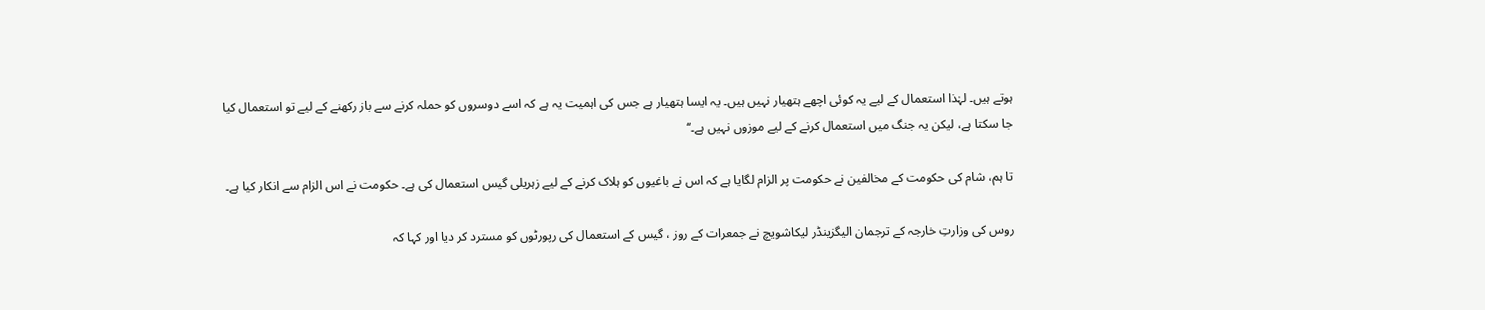ہوتے ہیں۔ لہٰذا استعمال کے لیے یہ کوئی اچھے ہتھیار نہیں ہیں۔ یہ ایسا ہتھیار ہے جس کی اہمیت یہ ہے کہ اسے دوسروں کو حملہ کرنے سے باز رکھنے کے لیے تو استعمال کیا جا سکتا ہے، لیکن یہ جنگ میں استعمال کرنے کے لیے موزوں نہیں ہے۔‘‘

تا ہم، شام کی حکومت کے مخالفین نے حکومت پر الزام لگایا ہے کہ اس نے باغیوں کو ہلاک کرنے کے لیے زہریلی گیس استعمال کی ہے۔ حکومت نے اس الزام سے انکار کیا ہے۔

روس کی وزارتِ خارجہ کے ترجمان الیگزینڈر لیکاشویچ نے جمعرات کے روز ، گیس کے استعمال کی رپورٹوں کو مسترد کر دیا اور کہا کہ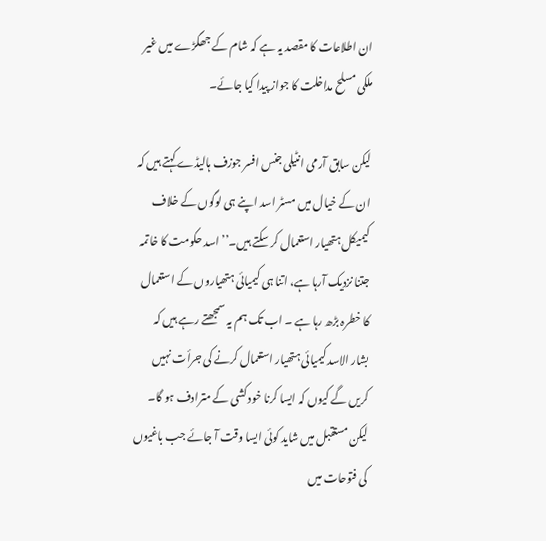ان اطلاعات کا مقصد یہ ہے کہ شام کے جھگڑے میں غیر ملکی مسلح مداخلت کا جواز پیدا کیا جائے۔

لیکن سابق آرمی انٹیلی جنس افسر جوزف ہالیڈے کہتے ہیں کہ ان کے خیال میں مسٹر اسد اپنے ہی لوگوں کے خلاف کیمیکل ہتھیار استعمال کر سکتے ہیں۔’’اسد حکومت کا خاتمہ جتنا نزدیک آرہا ہے، اتنا ہی کیمیائی ہتھیاروں کے استعمال کا خطرہ بڑھ رہا ہے ۔ اب تک ہم یہ سمجھتے رہے ہیں کہ بشار الاسد کیمیائی ہتھیار استعمال کرنے کی جرأت نہیں کریں گے کیوں کہ ایسا کرنا خود کشی کے مترادف ہو گا۔ لیکن مستقبل میں شاید کوئی ایسا وقت آ جائے جب باغیوں کی فتوحات میں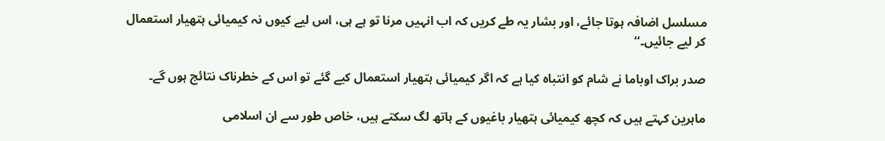مسلسل اضافہ ہوتا جائے، اور بشار یہ طے کریں کہ اب انہیں مرنا تو ہے ہی، اس لیے کیوں نہ کیمیائی ہتھیار استعمال کر لیے جائیں۔‘‘

صدر براک اوباما نے شام کو انتباہ کیا ہے کہ اگر کیمیائی ہتھیار استعمال کیے گئے تو اس کے خطرناک نتائج ہوں گے۔

ماہرین کہتے ہیں کہ کچھ کیمیائی ہتھیار باغیوں کے ہاتھ لگ سکتے ہیں، خاص طور سے ان اسلامی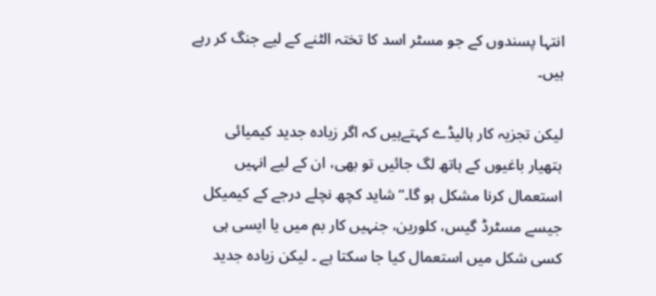انتہا پسندوں کے جو مسٹر اسد کا تختہ الٹنے کے لیے جنگ کر رہے ہیں۔

لیکن تجزیہ کار ہالیڈے کہتےہیں کہ اگر زیادہ جدید کیمیائی ہتھیار باغیوں کے ہاتھ لگ جائیں تو بھی، ان کے لیے انہیں استعمال کرنا مشکل ہو گا۔’’شاید کچھ نچلے درجے کے کیمیکل جیسے مسٹرڈ گیس، کلورین، جنہیں کار بم میں یا ایسی ہی کسی شکل میں استعمال کیا جا سکتا ہے ۔ لیکن زیادہ جدید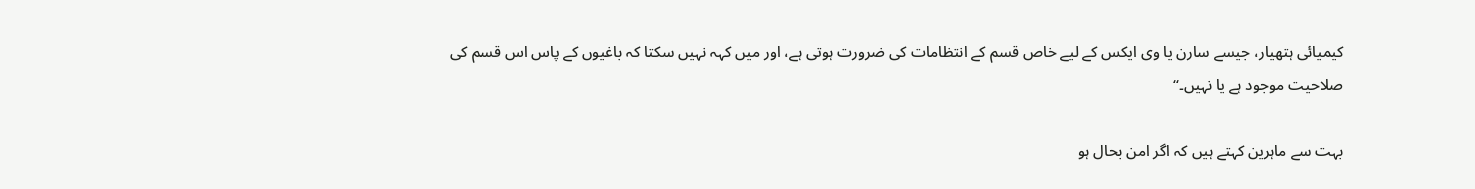کیمیائی ہتھیار، جیسے سارن یا وی ایکس کے لیے خاص قسم کے انتظامات کی ضرورت ہوتی ہے، اور میں کہہ نہیں سکتا کہ باغیوں کے پاس اس قسم کی صلاحیت موجود ہے یا نہیں۔‘‘

بہت سے ماہرین کہتے ہیں کہ اگر امن بحال ہو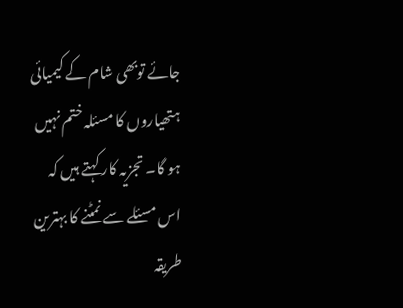جائے توبھی شام کے کیمیائی ہتھیاروں کا مسئلہ ختم نہیں ہو گا۔ تجزیہ کار کہتے ہیں کہ اس مسئلے سے نمٹنے کا بہترین طریقہ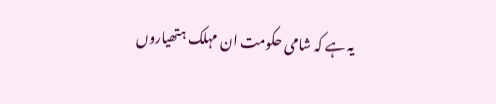یہ ہے کہ شامی حکومت ان مہلک ہتھیاروں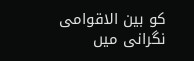کو بین الاقوامی نگرانی میں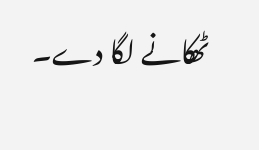ٹھکانے لگا دے۔